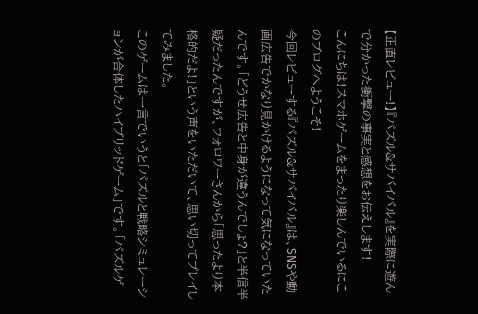【正直レビュー!】『パズル&サバイバル』を実際に遊んで分かった衝撃の事実と感想をお伝えします!
こんにちは!スマホゲームをまったり楽しんでいるにこのブログへようこそ!
今回レビューする『パズル&サバイバル』は、SNSや動画広告でかなり見かけるようになって気になっていたんです。「どうせ広告と中身が違うんでしょ?」と半信半疑だったんですが、フォロワーさんから「思ったより本格的だよ!」という声をいただいて、思い切ってプレイしてみました。
このゲームは一言でいうと「パズルと戦略シミュレーションが合体したハイブリッドゲーム」です。「パズルゲ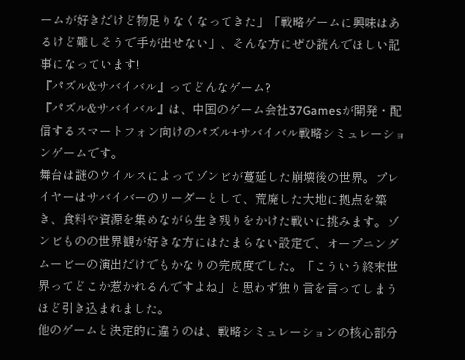ームが好きだけど物足りなくなってきた」「戦略ゲームに興味はあるけど難しそうで手が出せない」、そんな方にぜひ読んでほしい記事になっています!
『パズル&サバイバル』ってどんなゲーム?
『パズル&サバイバル』は、中国のゲーム会社37Gamesが開発・配信するスマートフォン向けのパズル+サバイバル戦略シミュレーションゲームです。
舞台は謎のウイルスによってゾンビが蔓延した崩壊後の世界。プレイヤーはサバイバーのリーダーとして、荒廃した大地に拠点を築き、食料や資源を集めながら生き残りをかけた戦いに挑みます。ゾンビものの世界観が好きな方にはたまらない設定で、オープニングムービーの演出だけでもかなりの完成度でした。「こういう終末世界ってどこか惹かれるんですよね」と思わず独り言を言ってしまうほど引き込まれました。
他のゲームと決定的に違うのは、戦略シミュレーションの核心部分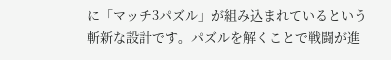に「マッチ3パズル」が組み込まれているという斬新な設計です。パズルを解くことで戦闘が進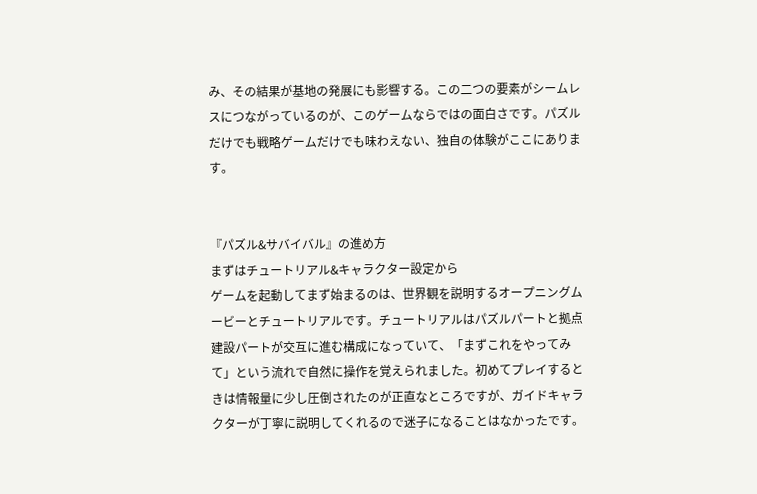み、その結果が基地の発展にも影響する。この二つの要素がシームレスにつながっているのが、このゲームならではの面白さです。パズルだけでも戦略ゲームだけでも味わえない、独自の体験がここにあります。


『パズル&サバイバル』の進め方
まずはチュートリアル&キャラクター設定から
ゲームを起動してまず始まるのは、世界観を説明するオープニングムービーとチュートリアルです。チュートリアルはパズルパートと拠点建設パートが交互に進む構成になっていて、「まずこれをやってみて」という流れで自然に操作を覚えられました。初めてプレイするときは情報量に少し圧倒されたのが正直なところですが、ガイドキャラクターが丁寧に説明してくれるので迷子になることはなかったです。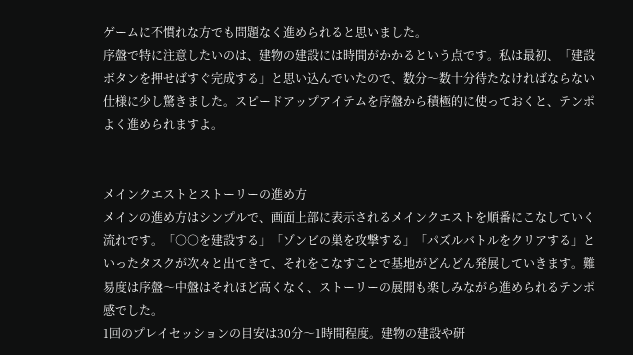ゲームに不慣れな方でも問題なく進められると思いました。
序盤で特に注意したいのは、建物の建設には時間がかかるという点です。私は最初、「建設ボタンを押せばすぐ完成する」と思い込んでいたので、数分〜数十分待たなければならない仕様に少し驚きました。スピードアップアイテムを序盤から積極的に使っておくと、テンポよく進められますよ。


メインクエストとストーリーの進め方
メインの進め方はシンプルで、画面上部に表示されるメインクエストを順番にこなしていく流れです。「○○を建設する」「ゾンビの巣を攻撃する」「パズルバトルをクリアする」といったタスクが次々と出てきて、それをこなすことで基地がどんどん発展していきます。難易度は序盤〜中盤はそれほど高くなく、ストーリーの展開も楽しみながら進められるテンポ感でした。
1回のプレイセッションの目安は30分〜1時間程度。建物の建設や研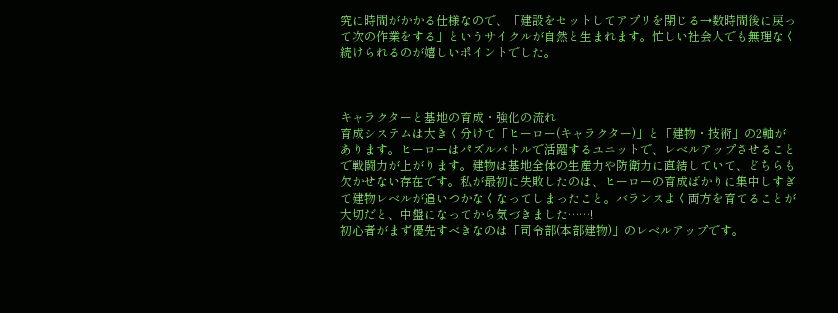究に時間がかかる仕様なので、「建設をセットしてアプリを閉じる→数時間後に戻って次の作業をする」というサイクルが自然と生まれます。忙しい社会人でも無理なく続けられるのが嬉しいポイントでした。



キャラクターと基地の育成・強化の流れ
育成システムは大きく分けて「ヒーロー(キャラクター)」と「建物・技術」の2軸があります。ヒーローはパズルバトルで活躍するユニットで、レベルアップさせることで戦闘力が上がります。建物は基地全体の生産力や防衛力に直結していて、どちらも欠かせない存在です。私が最初に失敗したのは、ヒーローの育成ばかりに集中しすぎて建物レベルが追いつかなくなってしまったこと。バランスよく両方を育てることが大切だと、中盤になってから気づきました……!
初心者がまず優先すべきなのは「司令部(本部建物)」のレベルアップです。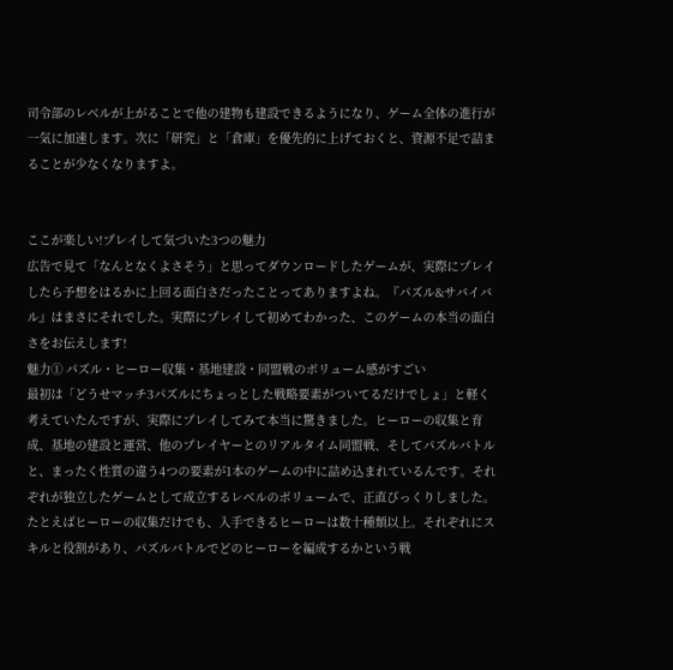司令部のレベルが上がることで他の建物も建設できるようになり、ゲーム全体の進行が一気に加速します。次に「研究」と「倉庫」を優先的に上げておくと、資源不足で詰まることが少なくなりますよ。


ここが楽しい!プレイして気づいた3つの魅力
広告で見て「なんとなくよさそう」と思ってダウンロードしたゲームが、実際にプレイしたら予想をはるかに上回る面白さだったことってありますよね。『パズル&サバイバル』はまさにそれでした。実際にプレイして初めてわかった、このゲームの本当の面白さをお伝えします!
魅力① パズル・ヒーロー収集・基地建設・同盟戦のボリューム感がすごい
最初は「どうせマッチ3パズルにちょっとした戦略要素がついてるだけでしょ」と軽く考えていたんですが、実際にプレイしてみて本当に驚きました。ヒーローの収集と育成、基地の建設と運営、他のプレイヤーとのリアルタイム同盟戦、そしてパズルバトルと、まったく性質の違う4つの要素が1本のゲームの中に詰め込まれているんです。それぞれが独立したゲームとして成立するレベルのボリュームで、正直びっくりしました。
たとえばヒーローの収集だけでも、入手できるヒーローは数十種類以上。それぞれにスキルと役割があり、パズルバトルでどのヒーローを編成するかという戦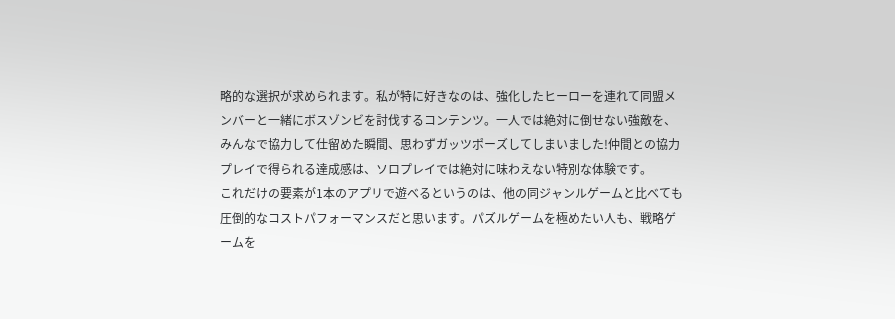略的な選択が求められます。私が特に好きなのは、強化したヒーローを連れて同盟メンバーと一緒にボスゾンビを討伐するコンテンツ。一人では絶対に倒せない強敵を、みんなで協力して仕留めた瞬間、思わずガッツポーズしてしまいました!仲間との協力プレイで得られる達成感は、ソロプレイでは絶対に味わえない特別な体験です。
これだけの要素が1本のアプリで遊べるというのは、他の同ジャンルゲームと比べても圧倒的なコストパフォーマンスだと思います。パズルゲームを極めたい人も、戦略ゲームを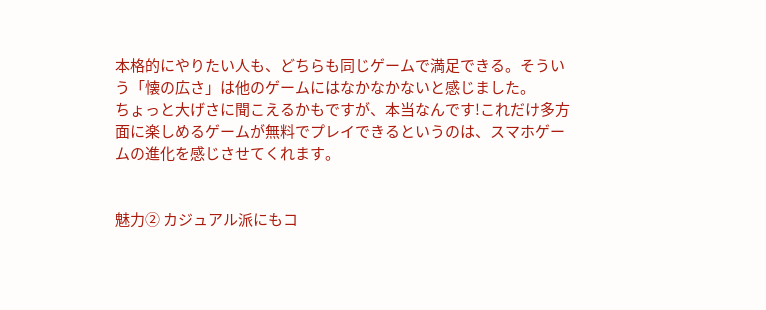本格的にやりたい人も、どちらも同じゲームで満足できる。そういう「懐の広さ」は他のゲームにはなかなかないと感じました。
ちょっと大げさに聞こえるかもですが、本当なんです!これだけ多方面に楽しめるゲームが無料でプレイできるというのは、スマホゲームの進化を感じさせてくれます。


魅力② カジュアル派にもコ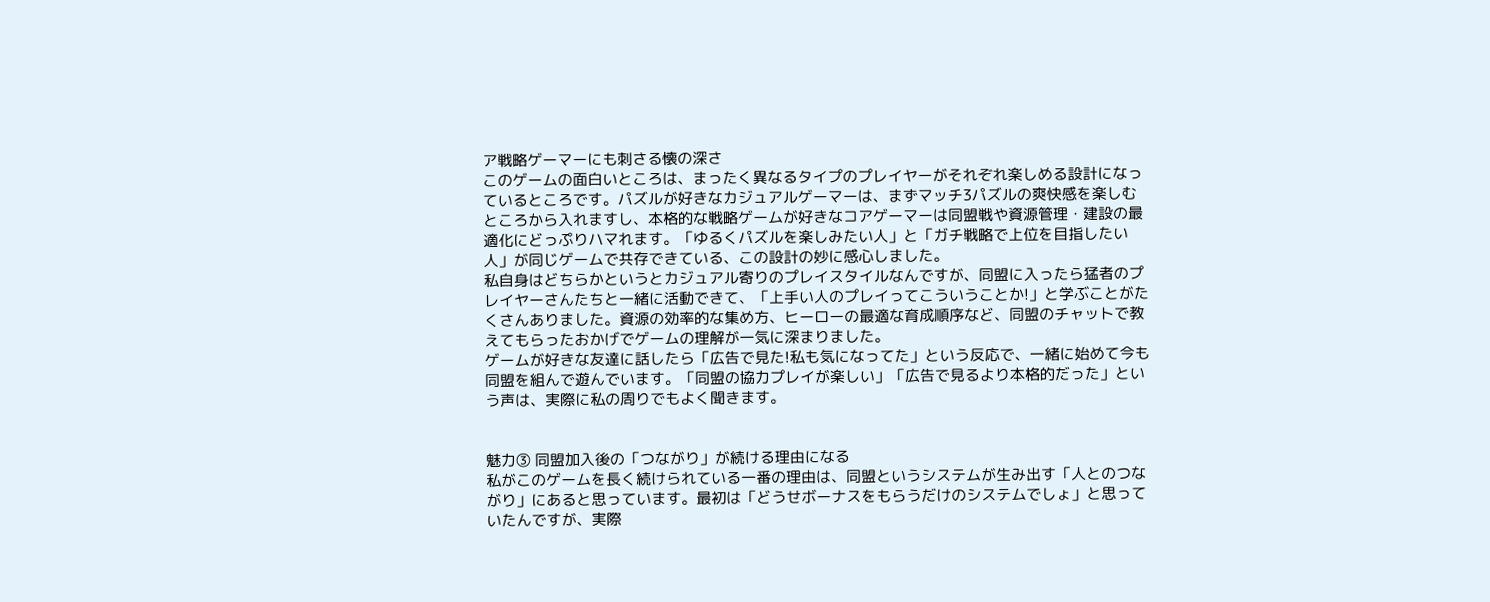ア戦略ゲーマーにも刺さる懐の深さ
このゲームの面白いところは、まったく異なるタイプのプレイヤーがそれぞれ楽しめる設計になっているところです。パズルが好きなカジュアルゲーマーは、まずマッチ3パズルの爽快感を楽しむところから入れますし、本格的な戦略ゲームが好きなコアゲーマーは同盟戦や資源管理・建設の最適化にどっぷりハマれます。「ゆるくパズルを楽しみたい人」と「ガチ戦略で上位を目指したい人」が同じゲームで共存できている、この設計の妙に感心しました。
私自身はどちらかというとカジュアル寄りのプレイスタイルなんですが、同盟に入ったら猛者のプレイヤーさんたちと一緒に活動できて、「上手い人のプレイってこういうことか!」と学ぶことがたくさんありました。資源の効率的な集め方、ヒーローの最適な育成順序など、同盟のチャットで教えてもらったおかげでゲームの理解が一気に深まりました。
ゲームが好きな友達に話したら「広告で見た!私も気になってた」という反応で、一緒に始めて今も同盟を組んで遊んでいます。「同盟の協力プレイが楽しい」「広告で見るより本格的だった」という声は、実際に私の周りでもよく聞きます。


魅力③ 同盟加入後の「つながり」が続ける理由になる
私がこのゲームを長く続けられている一番の理由は、同盟というシステムが生み出す「人とのつながり」にあると思っています。最初は「どうせボーナスをもらうだけのシステムでしょ」と思っていたんですが、実際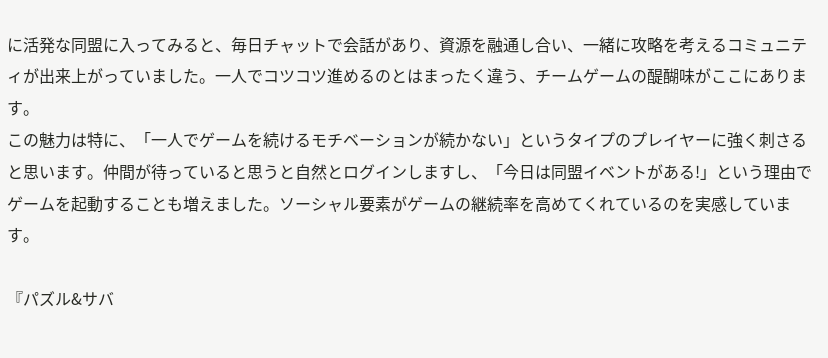に活発な同盟に入ってみると、毎日チャットで会話があり、資源を融通し合い、一緒に攻略を考えるコミュニティが出来上がっていました。一人でコツコツ進めるのとはまったく違う、チームゲームの醍醐味がここにあります。
この魅力は特に、「一人でゲームを続けるモチベーションが続かない」というタイプのプレイヤーに強く刺さると思います。仲間が待っていると思うと自然とログインしますし、「今日は同盟イベントがある!」という理由でゲームを起動することも増えました。ソーシャル要素がゲームの継続率を高めてくれているのを実感しています。

『パズル&サバ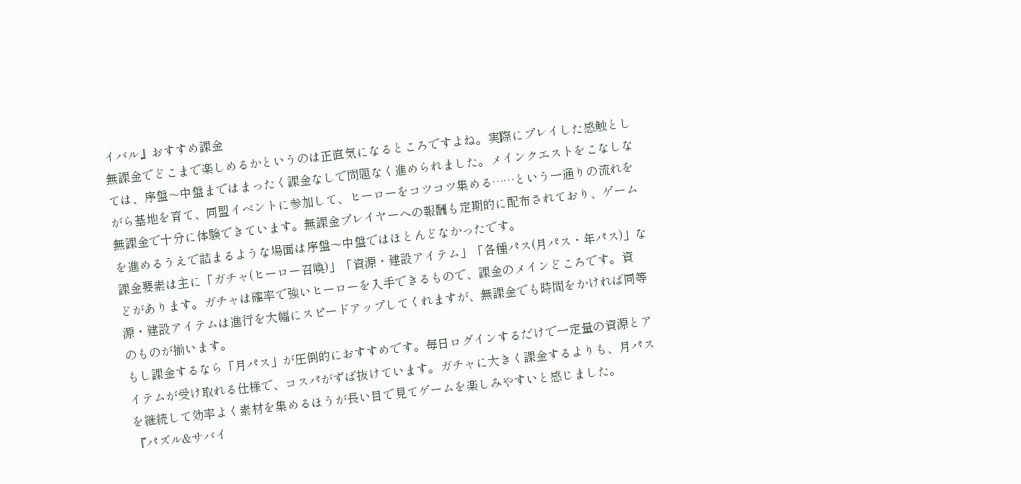イバル』おすすめ課金
無課金でどこまで楽しめるかというのは正直気になるところですよね。実際にプレイした感触としては、序盤〜中盤まではまったく課金なしで問題なく進められました。メインクエストをこなしながら基地を育て、同盟イベントに参加して、ヒーローをコツコツ集める……という一通りの流れを無課金で十分に体験できています。無課金プレイヤーへの報酬も定期的に配布されており、ゲームを進めるうえで詰まるような場面は序盤〜中盤ではほとんどなかったです。
課金要素は主に「ガチャ(ヒーロー召喚)」「資源・建設アイテム」「各種パス(月パス・年パス)」などがあります。ガチャは確率で強いヒーローを入手できるもので、課金のメインどころです。資源・建設アイテムは進行を大幅にスピードアップしてくれますが、無課金でも時間をかければ同等のものが揃います。
もし課金するなら「月パス」が圧倒的におすすめです。毎日ログインするだけで一定量の資源とアイテムが受け取れる仕様で、コスパがずば抜けています。ガチャに大きく課金するよりも、月パスを継続して効率よく素材を集めるほうが長い目で見てゲームを楽しみやすいと感じました。
『パズル&サバイ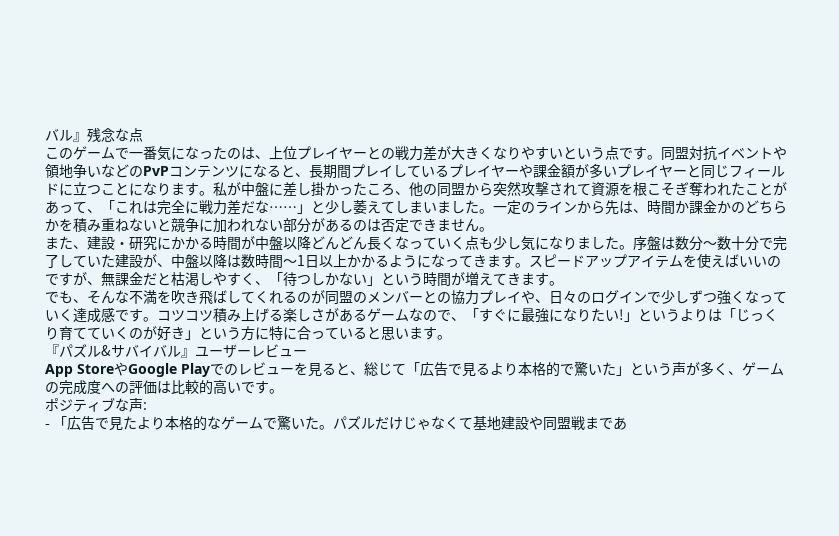バル』残念な点
このゲームで一番気になったのは、上位プレイヤーとの戦力差が大きくなりやすいという点です。同盟対抗イベントや領地争いなどのPvPコンテンツになると、長期間プレイしているプレイヤーや課金額が多いプレイヤーと同じフィールドに立つことになります。私が中盤に差し掛かったころ、他の同盟から突然攻撃されて資源を根こそぎ奪われたことがあって、「これは完全に戦力差だな……」と少し萎えてしまいました。一定のラインから先は、時間か課金かのどちらかを積み重ねないと競争に加われない部分があるのは否定できません。
また、建設・研究にかかる時間が中盤以降どんどん長くなっていく点も少し気になりました。序盤は数分〜数十分で完了していた建設が、中盤以降は数時間〜1日以上かかるようになってきます。スピードアップアイテムを使えばいいのですが、無課金だと枯渇しやすく、「待つしかない」という時間が増えてきます。
でも、そんな不満を吹き飛ばしてくれるのが同盟のメンバーとの協力プレイや、日々のログインで少しずつ強くなっていく達成感です。コツコツ積み上げる楽しさがあるゲームなので、「すぐに最強になりたい!」というよりは「じっくり育てていくのが好き」という方に特に合っていると思います。
『パズル&サバイバル』ユーザーレビュー
App StoreやGoogle Playでのレビューを見ると、総じて「広告で見るより本格的で驚いた」という声が多く、ゲームの完成度への評価は比較的高いです。
ポジティブな声:
- 「広告で見たより本格的なゲームで驚いた。パズルだけじゃなくて基地建設や同盟戦まであ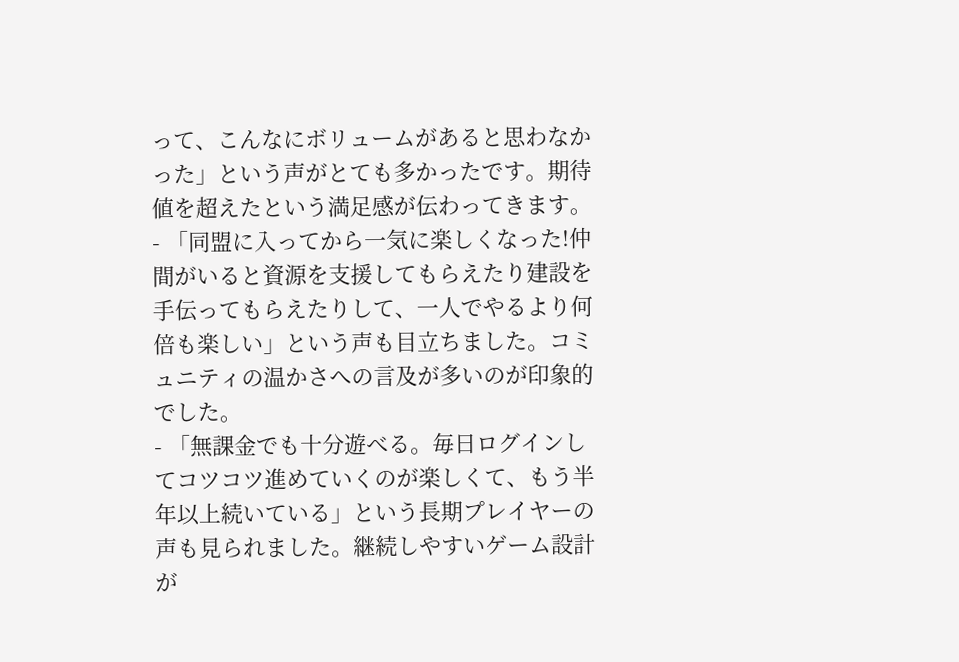って、こんなにボリュームがあると思わなかった」という声がとても多かったです。期待値を超えたという満足感が伝わってきます。
- 「同盟に入ってから一気に楽しくなった!仲間がいると資源を支援してもらえたり建設を手伝ってもらえたりして、一人でやるより何倍も楽しい」という声も目立ちました。コミュニティの温かさへの言及が多いのが印象的でした。
- 「無課金でも十分遊べる。毎日ログインしてコツコツ進めていくのが楽しくて、もう半年以上続いている」という長期プレイヤーの声も見られました。継続しやすいゲーム設計が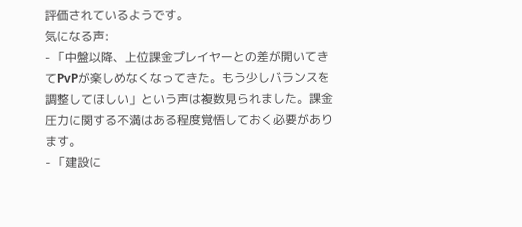評価されているようです。
気になる声:
- 「中盤以降、上位課金プレイヤーとの差が開いてきてPvPが楽しめなくなってきた。もう少しバランスを調整してほしい」という声は複数見られました。課金圧力に関する不満はある程度覚悟しておく必要があります。
- 「建設に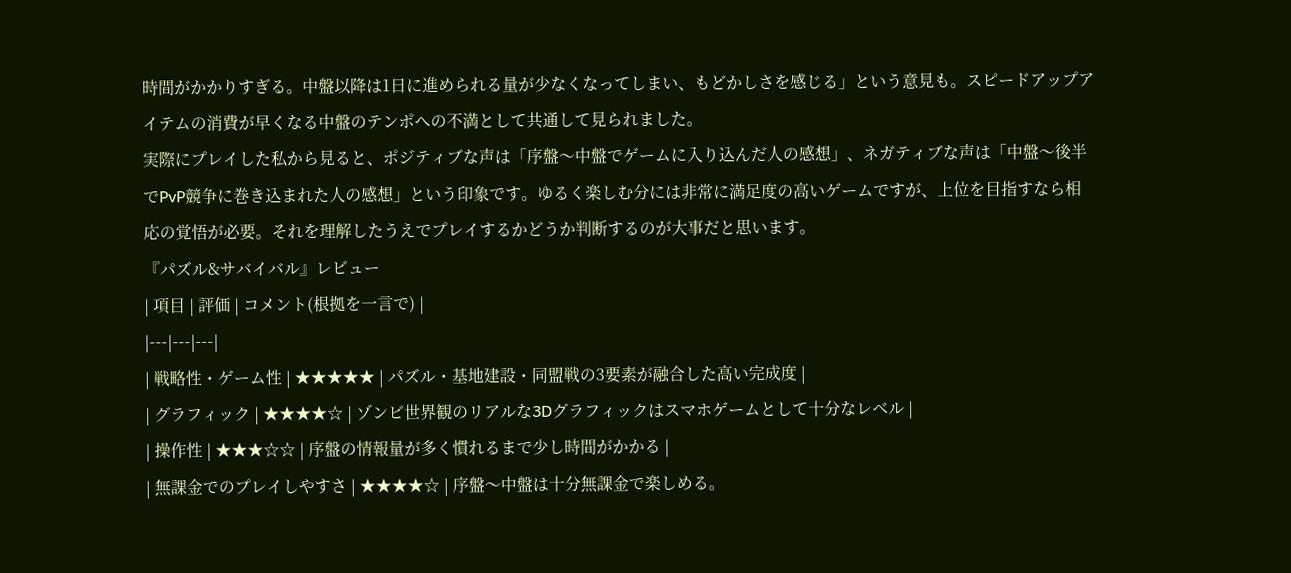時間がかかりすぎる。中盤以降は1日に進められる量が少なくなってしまい、もどかしさを感じる」という意見も。スピードアップアイテムの消費が早くなる中盤のテンポへの不満として共通して見られました。
実際にプレイした私から見ると、ポジティブな声は「序盤〜中盤でゲームに入り込んだ人の感想」、ネガティブな声は「中盤〜後半でPvP競争に巻き込まれた人の感想」という印象です。ゆるく楽しむ分には非常に満足度の高いゲームですが、上位を目指すなら相応の覚悟が必要。それを理解したうえでプレイするかどうか判断するのが大事だと思います。
『パズル&サバイバル』レビュー
| 項目 | 評価 | コメント(根拠を一言で) |
|---|---|---|
| 戦略性・ゲーム性 | ★★★★★ | パズル・基地建設・同盟戦の3要素が融合した高い完成度 |
| グラフィック | ★★★★☆ | ゾンビ世界観のリアルな3Dグラフィックはスマホゲームとして十分なレベル |
| 操作性 | ★★★☆☆ | 序盤の情報量が多く慣れるまで少し時間がかかる |
| 無課金でのプレイしやすさ | ★★★★☆ | 序盤〜中盤は十分無課金で楽しめる。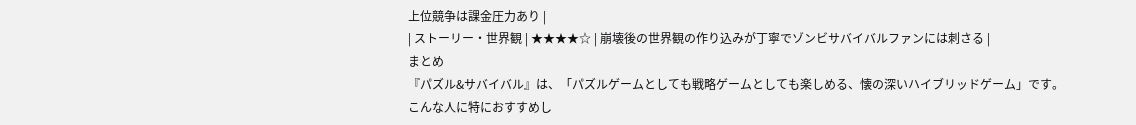上位競争は課金圧力あり |
| ストーリー・世界観 | ★★★★☆ | 崩壊後の世界観の作り込みが丁寧でゾンビサバイバルファンには刺さる |
まとめ
『パズル&サバイバル』は、「パズルゲームとしても戦略ゲームとしても楽しめる、懐の深いハイブリッドゲーム」です。
こんな人に特におすすめし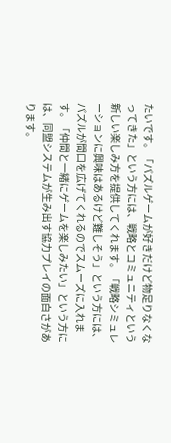たいです。「パズルゲームが好きだけど物足りなくなってきた」という方には、戦略とコミュニティという新しい楽しみ方を提供してくれます。「戦略シミュレーションに興味はあるけど難しそう」という方には、パズルが間口を広げてくれるのでスムーズに入れます。「仲間と一緒にゲームを楽しみたい」という方には、同盟システムが生み出す協力プレイの面白さがあります。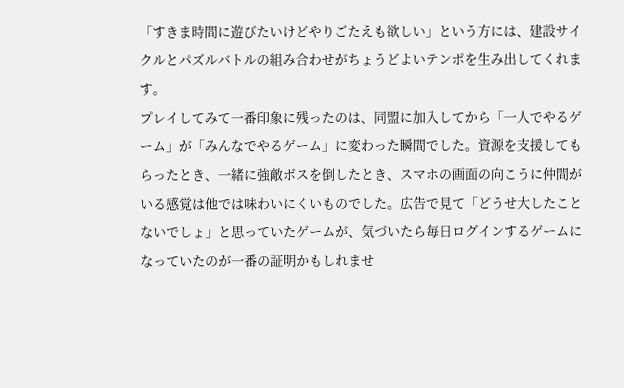「すきま時間に遊びたいけどやりごたえも欲しい」という方には、建設サイクルとパズルバトルの組み合わせがちょうどよいテンポを生み出してくれます。
プレイしてみて一番印象に残ったのは、同盟に加入してから「一人でやるゲーム」が「みんなでやるゲーム」に変わった瞬間でした。資源を支援してもらったとき、一緒に強敵ボスを倒したとき、スマホの画面の向こうに仲間がいる感覚は他では味わいにくいものでした。広告で見て「どうせ大したことないでしょ」と思っていたゲームが、気づいたら毎日ログインするゲームになっていたのが一番の証明かもしれませ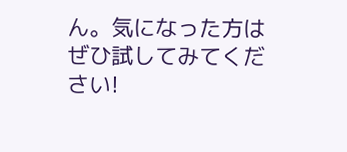ん。気になった方はぜひ試してみてください!